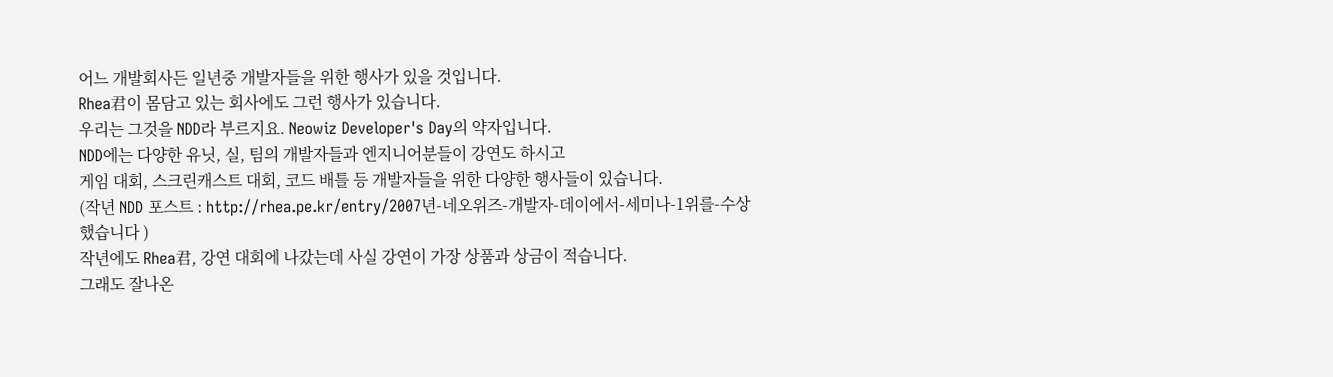어느 개발회사든 일년중 개발자들을 위한 행사가 있을 것입니다.
Rhea君이 몸담고 있는 회사에도 그런 행사가 있습니다.
우리는 그것을 NDD라 부르지요. Neowiz Developer's Day의 약자입니다.
NDD에는 다양한 유닛, 실, 팀의 개발자들과 엔지니어분들이 강연도 하시고
게임 대회, 스크린캐스트 대회, 코드 배틀 등 개발자들을 위한 다양한 행사들이 있습니다.
(작년 NDD 포스트 : http://rhea.pe.kr/entry/2007년-네오위즈-개발자-데이에서-세미나-1위를-수상했습니다 )
작년에도 Rhea君, 강연 대회에 나갔는데 사실 강연이 가장 상품과 상금이 적습니다.
그래도 잘나온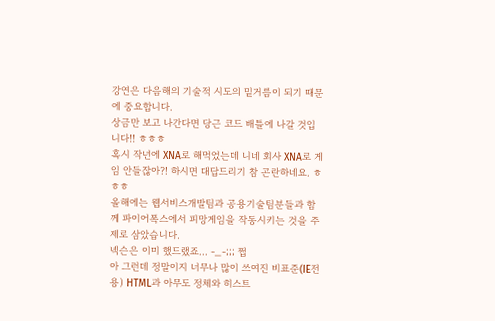강연은 다음해의 기술적 시도의 밑거름이 되기 때문에 중요합니다.
상금만 보고 나간다면 당근 코드 배틀에 나갈 것입니다!! ㅎㅎㅎ
혹시 작년에 XNA로 해먹었는데 니네 회사 XNA로 게임 안들잖아?! 하시면 대답드리기 참 곤란하네요. ㅎㅎㅎ
올해에는 웹서비스개발팀과 공용기술팀분들과 함께 파이어폭스에서 피망게임을 작동시키는 것을 주제로 삼았습니다.
넥슨은 이미 했드랬죠... -_-;;; 쩝
아 그런데 정말이지 너무나 많이 쓰여진 비표준(IE전용) HTML과 아무도 정체와 히스트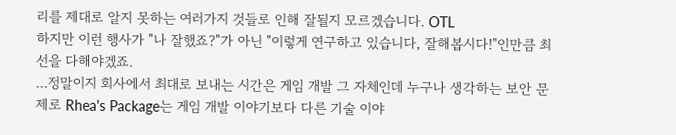리를 제대로 알지 못하는 여러가지 것들로 인해 잘될지 모르겠습니다. OTL
하지만 이런 행사가 "나 잘했죠?"가 아닌 "이렇게 연구하고 있습니다, 잘해봅시다!"인만큼 최선을 다해야겠죠.
...정말이지 회사에서 최대로 보내는 시간은 게임 개발 그 자체인데 누구나 생각하는 보안 문제로 Rhea's Package는 게임 개발 이야기보다 다른 기술 이야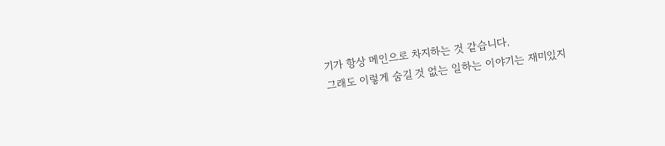기가 항상 메인으로 차지하는 것 같습니다.
그래도 이렇게 숨길 것 없는 일하는 이야기는 재미있지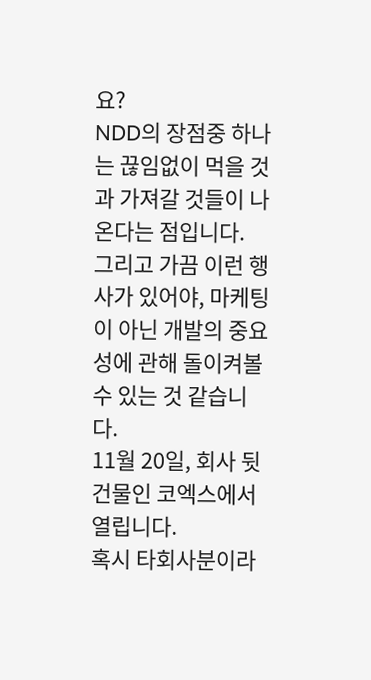요?
NDD의 장점중 하나는 끊임없이 먹을 것과 가져갈 것들이 나온다는 점입니다.
그리고 가끔 이런 행사가 있어야, 마케팅이 아닌 개발의 중요성에 관해 돌이켜볼수 있는 것 같습니다.
11월 20일, 회사 뒷건물인 코엑스에서 열립니다.
혹시 타회사분이라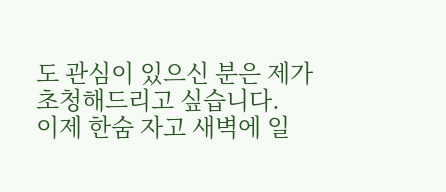도 관심이 있으신 분은 제가 초청해드리고 싶습니다.
이제 한숨 자고 새벽에 일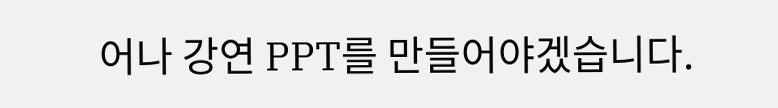어나 강연 PPT를 만들어야겠습니다.